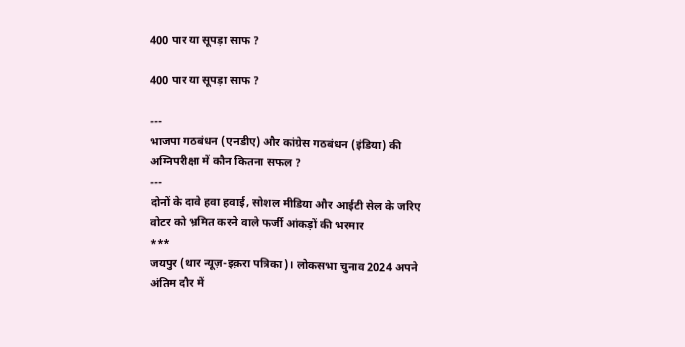400 पार या सूपड़ा साफ ?

400 पार या सूपड़ा साफ ?

---
भाजपा गठबंधन (एनडीए) और कांग्रेस गठबंधन (इंडिया) की अग्निपरीक्षा में कौन कितना सफल ?
---
दोनों के दावे हवा हवाई, सोशल मीडिया और आईटी सेल के जरिए वोटर को भ्रमित करने वाले फर्जी आंकड़ों की भरमार
***
जयपुर (थार न्यूज़-इक़रा पत्रिका)। लोकसभा चुनाव 2024 अपने अंतिम दौर में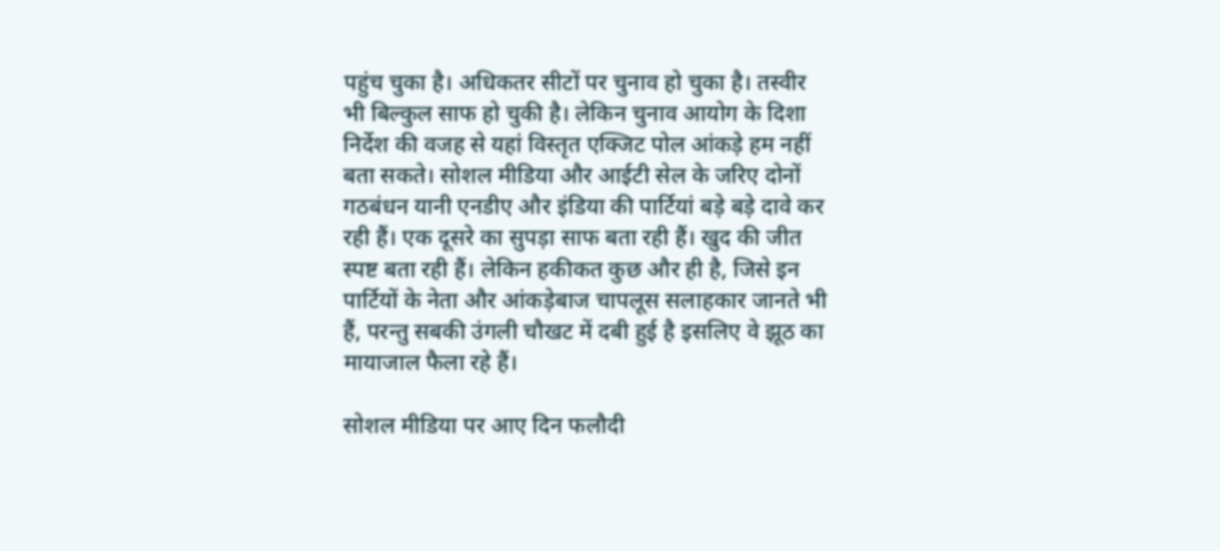पहुंच चुका है। अधिकतर सीटों पर चुनाव हो चुका है। तस्वीर भी बिल्कुल साफ हो चुकी है। लेकिन चुनाव आयोग के दिशा निर्देश की वजह से यहां विस्तृत एक्जिट पोल आंकड़े हम नहीं बता सकते। सोशल मीडिया और आईटी सेल के जरिए दोनों गठबंधन यानी एनडीए और इंडिया की पार्टियां बड़े बड़े दावे कर रही हैं। एक दूसरे का सुपड़ा साफ बता रही हैं। खुद की जीत स्पष्ट बता रही हैं। लेकिन हकीकत कुछ और ही है, जिसे इन पार्टियों के नेता और आंकड़ेबाज चापलूस सलाहकार जानते भी हैं, परन्तु सबकी उंगली चौखट में दबी हुई है इसलिए वे झूठ का मायाजाल फैला रहे हैं।

सोशल मीडिया पर आए दिन फलौदी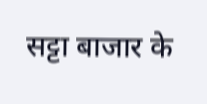सट्टा बाजार के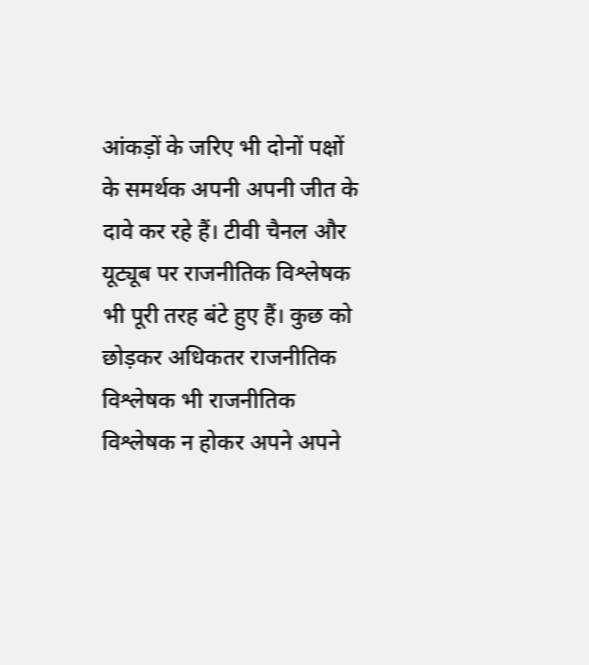आंकड़ों के जरिए भी दोनों पक्षों के समर्थक अपनी अपनी जीत के दावे कर रहे हैं। टीवी चैनल और यूट्यूब पर राजनीतिक विश्लेषक भी पूरी तरह बंटे हुए हैं। कुछ को छोड़कर अधिकतर राजनीतिक विश्लेषक भी राजनीतिक विश्लेषक न होकर अपने अपने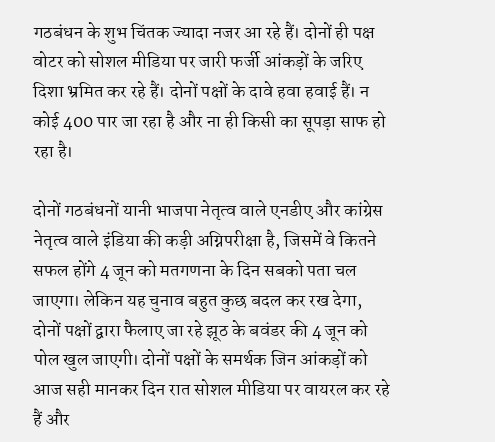गठबंधन के शुभ चिंतक ज्यादा नजर आ रहे हैं। दोनों ही पक्ष वोटर को सोशल मीडिया पर जारी फर्जी आंकड़ों के जरिए दिशा भ्रमित कर रहे हैं। दोनों पक्षों के दावे हवा हवाई हैं। न कोई 400 पार जा रहा है और ना ही किसी का सूपड़ा साफ हो रहा है।

दोनों गठबंधनों यानी भाजपा नेतृत्व वाले एनडीए और कांग्रेस नेतृत्व वाले इंडिया की कड़ी अग्निपरीक्षा है, जिसमें वे कितने सफल होंगे 4 जून को मतगणना के दिन सबको पता चल जाएगा। लेकिन यह चुनाव बहुत कुछ बदल कर रख देगा, दोनों पक्षों द्वारा फैलाए जा रहे झूठ के बवंडर की 4 जून को पोल खुल जाएगी। दोनों पक्षों के समर्थक जिन आंकड़ों को आज सही मानकर दिन रात सोशल मीडिया पर वायरल कर रहे हैं और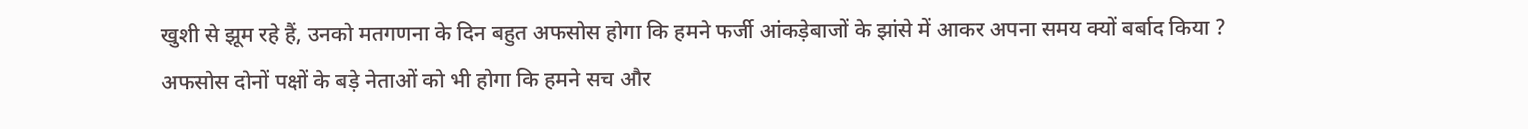खुशी से झूम रहे हैं, उनको मतगणना के दिन बहुत अफसोस होगा कि हमने फर्जी आंकड़ेबाजों के झांसे में आकर अपना समय क्यों बर्बाद किया ? अफसोस दोनों पक्षों के बड़े नेताओं को भी होगा कि हमने सच और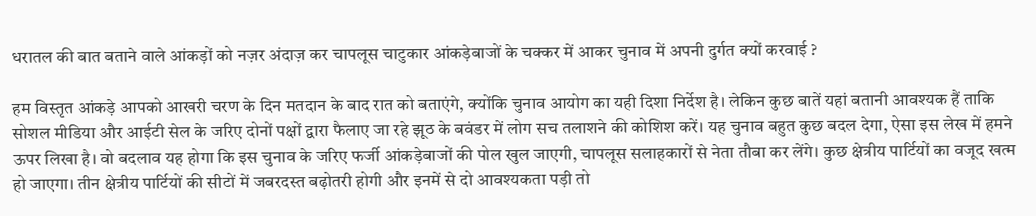धरातल की बात बताने वाले आंकड़ों को नज़र अंदाज़ कर चापलूस चाटुकार आंकड़ेबाजों के चक्कर में आकर चुनाव में अपनी दुर्गत क्यों करवाई ?

हम विस्तृत आंकड़े आपको आखरी चरण के दिन मतदान के बाद रात को बताएंगे, क्योंकि चुनाव आयोग का यही दिशा निर्देश है। लेकिन कुछ बातें यहां बतानी आवश्यक हैं ताकि सोशल मीडिया और आईटी सेल के जरिए दोनों पक्षों द्वारा फैलाए जा रहे झूठ के बवंडर में लोग सच तलाशने की कोशिश करें। यह चुनाव बहुत कुछ बदल देगा, ऐसा इस लेख में हमने ऊपर लिखा है। वो बदलाव यह होगा कि इस चुनाव के जरिए फर्जी आंकड़ेबाजों की पोल खुल जाएगी, चापलूस सलाहकारों से नेता तौबा कर लेंगे। कुछ क्षेत्रीय पार्टियों का वजूद खत्म हो जाएगा। तीन क्षेत्रीय पार्टियों की सीटों में जबरदस्त बढ़ोतरी होगी और इनमें से दो आवश्यकता पड़ी तो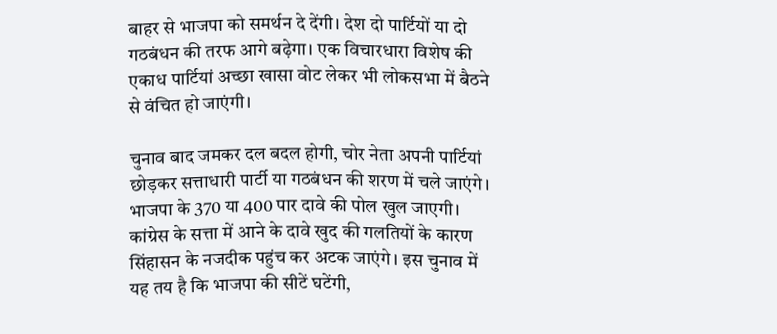बाहर से भाजपा को समर्थन दे देंगी। देश दो पार्टियों या दो गठबंधन की तरफ आगे बढ़ेगा। एक विचारधारा विशेष की एकाध पार्टियां अच्छा खासा वोट लेकर भी लोकसभा में बैठने से वंचित हो जाएंगी।

चुनाव बाद जमकर दल बदल होगी, चोर नेता अपनी पार्टियां छोड़कर सत्ताधारी पार्टी या गठबंधन की शरण में चले जाएंगे। भाजपा के 370 या 400 पार दावे की पोल खुल जाएगी। कांग्रेस के सत्ता में आने के दावे खुद की गलतियों के कारण सिंहासन के नजदीक पहुंच कर अटक जाएंगे। इस चुनाव में यह तय है कि भाजपा की सीटें घटेंगी,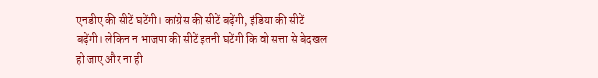एनडीए की सीटें घटेंगी। कांग्रेस की सीटें बढ़ेंगी, इंडिया की सीटें बढ़ेंगी। लेकिन न भाजपा की सीटें इतनी घटेंगी कि वो सत्ता से बेदखल हो जाए और ना ही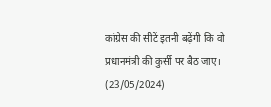कांग्रेस की सीटें इतनी बढ़ेंगी कि वो प्रधानमंत्री की कुर्सी पर बैठ जाए।
(23/05/2024)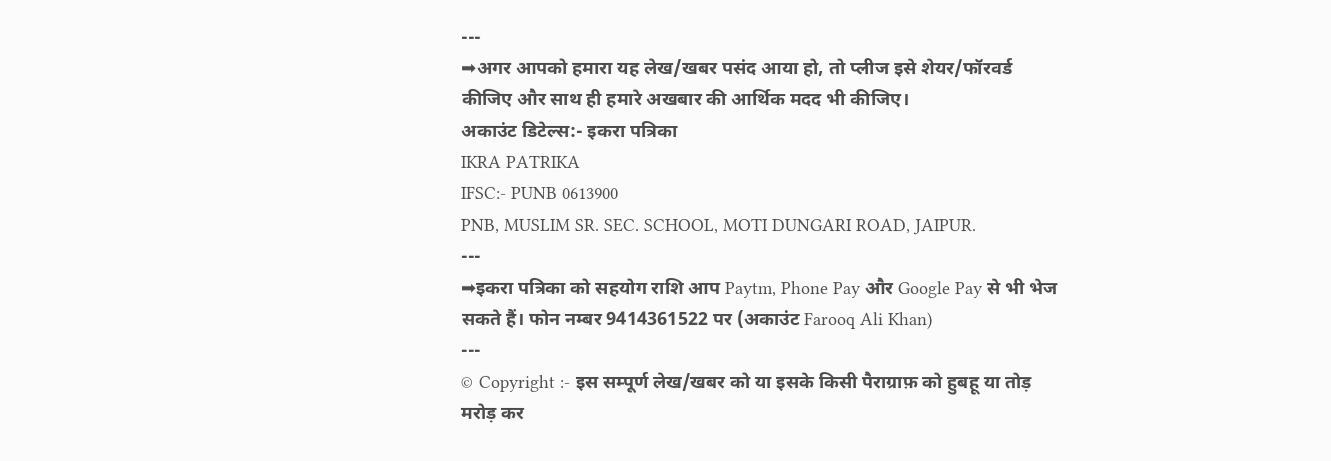---
➡अगर आपको हमारा यह लेख/खबर पसंद आया हो, तो प्लीज इसे शेयर/फॉरवर्ड कीजिए और साथ ही हमारे अखबार की आर्थिक मदद भी कीजिए।
अकाउंट डिटेल्स:- इकरा पत्रिका
IKRA PATRIKA
IFSC:- PUNB 0613900
PNB, MUSLIM SR. SEC. SCHOOL, MOTI DUNGARI ROAD, JAIPUR.
---
➡इकरा पत्रिका को सहयोग राशि आप Paytm, Phone Pay और Google Pay से भी भेज सकते हैं। फोन नम्बर 9414361522 पर (अकाउंट Farooq Ali Khan)
---
© Copyright :- इस सम्पूर्ण लेख/खबर को या इसके किसी पैराग्राफ़ को हुबहू या तोड़ मरोड़ कर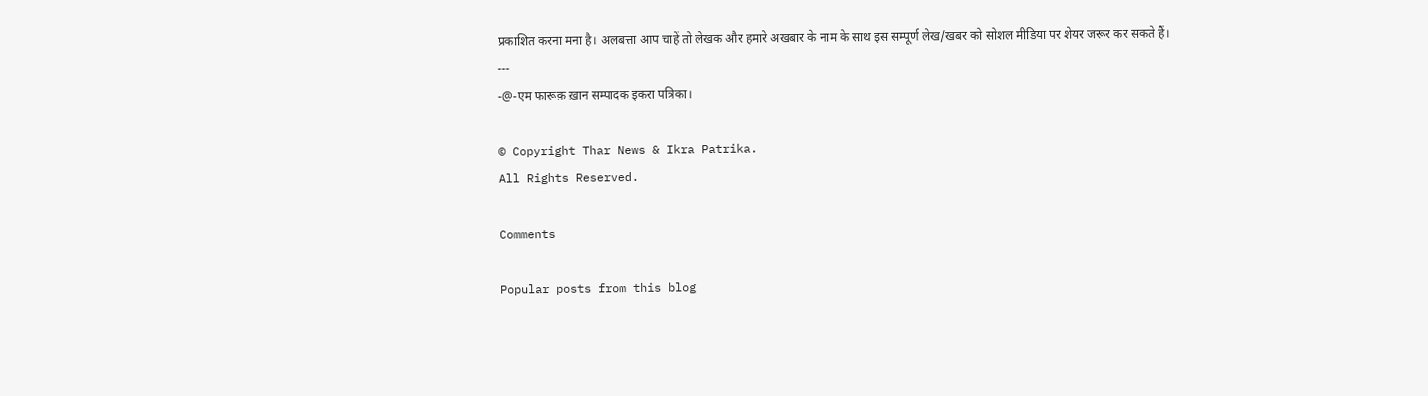प्रकाशित करना मना है। अलबत्ता आप चाहें तो लेखक और हमारे अखबार के नाम के साथ इस सम्पूर्ण लेख/खबर को सोशल मीडिया पर शेयर जरूर कर सकते हैं।
---
-@-एम फारूक़ ख़ान सम्पादक इकरा पत्रिका।

© Copyright Thar News & Ikra Patrika.
All Rights Reserved.

Comments

Popular posts from this blog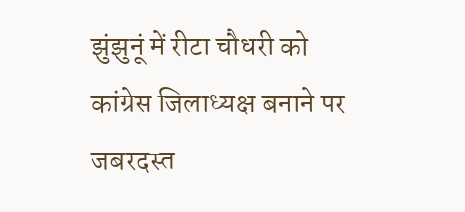झुंझुनूं में रीटा चौधरी को कांग्रेस जिलाध्यक्ष बनाने पर जबरदस्त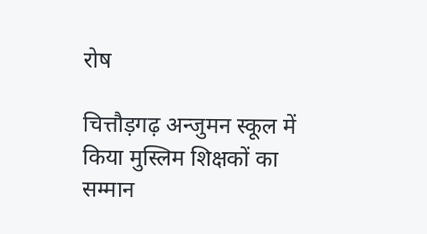रोष

चित्तौड़गढ़ अन्जुमन स्कूल में किया मुस्लिम शिक्षकों का सम्मान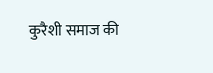कुरैशी समाज की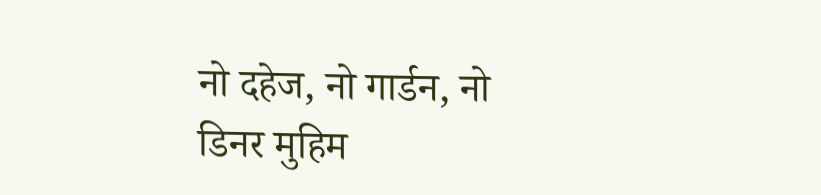नो दहेज, नो गार्डन, नो डिनर मुहिम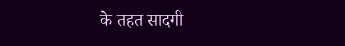के तहत सादगी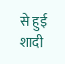से हुई शादी